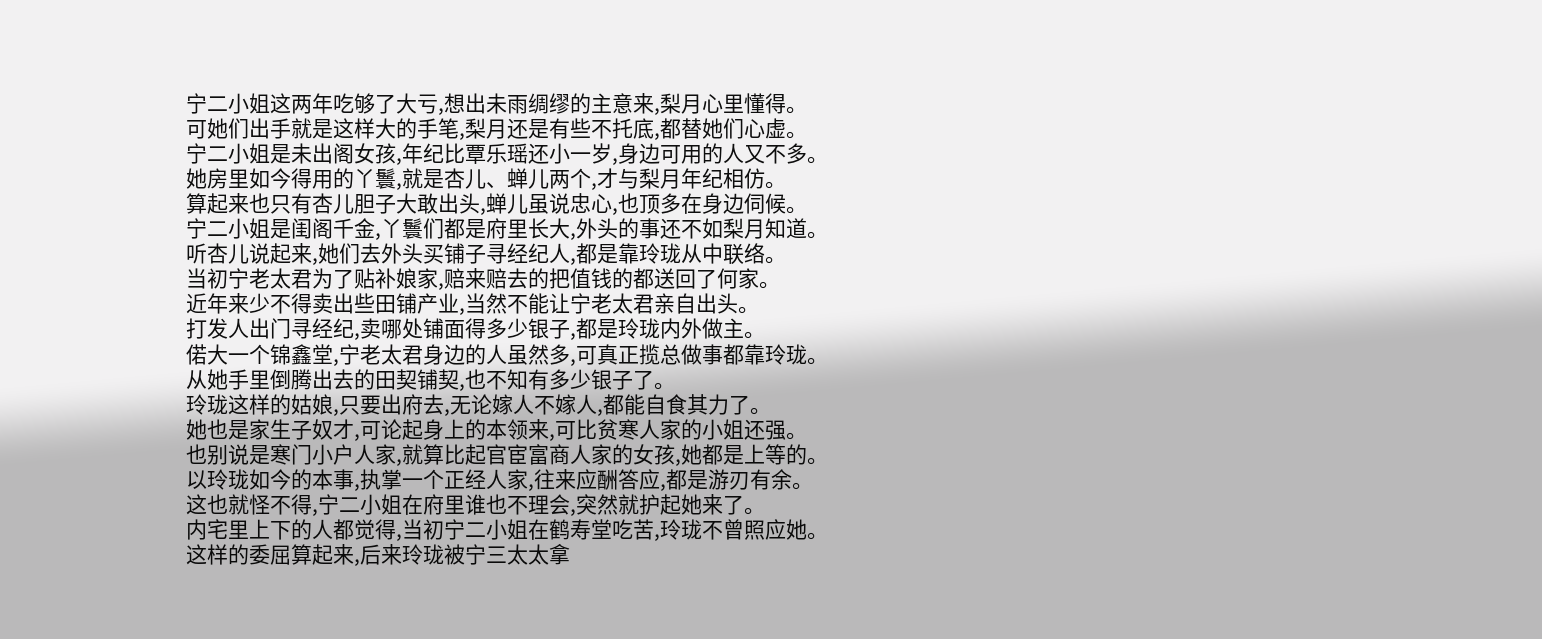宁二小姐这两年吃够了大亏,想出未雨绸缪的主意来,梨月心里懂得。
可她们出手就是这样大的手笔,梨月还是有些不托底,都替她们心虚。
宁二小姐是未出阁女孩,年纪比覃乐瑶还小一岁,身边可用的人又不多。
她房里如今得用的丫鬟,就是杏儿、蝉儿两个,才与梨月年纪相仿。
算起来也只有杏儿胆子大敢出头,蝉儿虽说忠心,也顶多在身边伺候。
宁二小姐是闺阁千金,丫鬟们都是府里长大,外头的事还不如梨月知道。
听杏儿说起来,她们去外头买铺子寻经纪人,都是靠玲珑从中联络。
当初宁老太君为了贴补娘家,赔来赔去的把值钱的都送回了何家。
近年来少不得卖出些田铺产业,当然不能让宁老太君亲自出头。
打发人出门寻经纪,卖哪处铺面得多少银子,都是玲珑内外做主。
偌大一个锦鑫堂,宁老太君身边的人虽然多,可真正揽总做事都靠玲珑。
从她手里倒腾出去的田契铺契,也不知有多少银子了。
玲珑这样的姑娘,只要出府去,无论嫁人不嫁人,都能自食其力了。
她也是家生子奴才,可论起身上的本领来,可比贫寒人家的小姐还强。
也别说是寒门小户人家,就算比起官宦富商人家的女孩,她都是上等的。
以玲珑如今的本事,执掌一个正经人家,往来应酬答应,都是游刃有余。
这也就怪不得,宁二小姐在府里谁也不理会,突然就护起她来了。
内宅里上下的人都觉得,当初宁二小姐在鹤寿堂吃苦,玲珑不曾照应她。
这样的委屈算起来,后来玲珑被宁三太太拿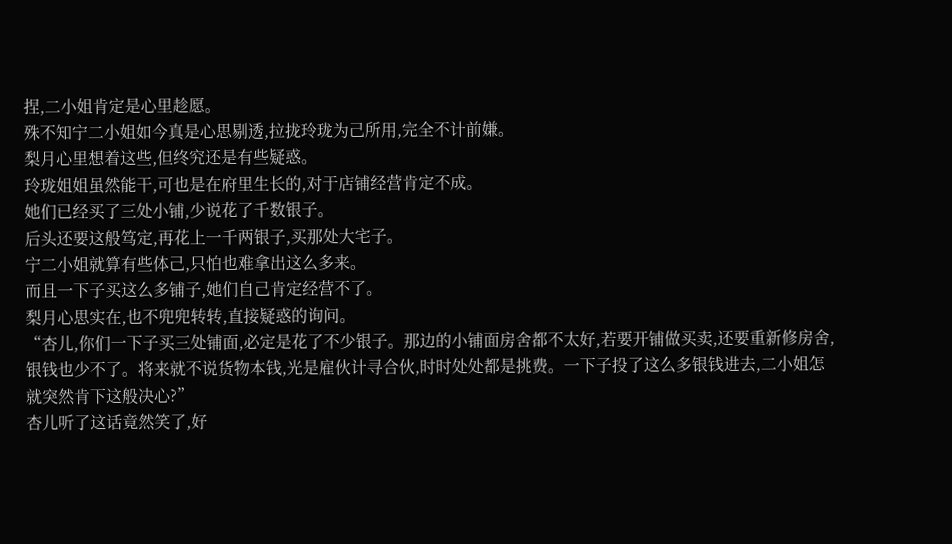捏,二小姐肯定是心里趁愿。
殊不知宁二小姐如今真是心思剔透,拉拢玲珑为己所用,完全不计前嫌。
梨月心里想着这些,但终究还是有些疑惑。
玲珑姐姐虽然能干,可也是在府里生长的,对于店铺经营肯定不成。
她们已经买了三处小铺,少说花了千数银子。
后头还要这般笃定,再花上一千两银子,买那处大宅子。
宁二小姐就算有些体己,只怕也难拿出这么多来。
而且一下子买这么多铺子,她们自己肯定经营不了。
梨月心思实在,也不兜兜转转,直接疑惑的询问。
“杏儿,你们一下子买三处铺面,必定是花了不少银子。那边的小铺面房舍都不太好,若要开铺做买卖,还要重新修房舍,银钱也少不了。将来就不说货物本钱,光是雇伙计寻合伙,时时处处都是挑费。一下子投了这么多银钱进去,二小姐怎就突然肯下这般决心?”
杏儿听了这话竟然笑了,好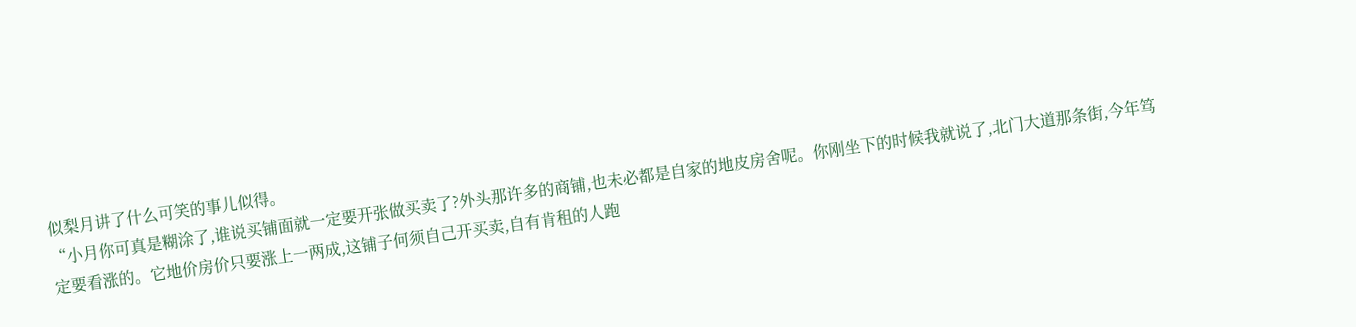似梨月讲了什么可笑的事儿似得。
“小月你可真是糊涂了,谁说买铺面就一定要开张做买卖了?外头那许多的商铺,也未必都是自家的地皮房舍呢。你刚坐下的时候我就说了,北门大道那条街,今年笃定要看涨的。它地价房价只要涨上一两成,这铺子何须自己开买卖,自有肯租的人跑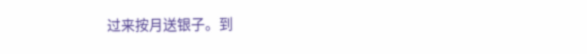过来按月送银子。到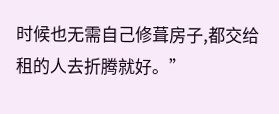时候也无需自己修葺房子,都交给租的人去折腾就好。”